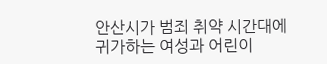안산시가 범죄 취약 시간대에 귀가하는 여성과 어린이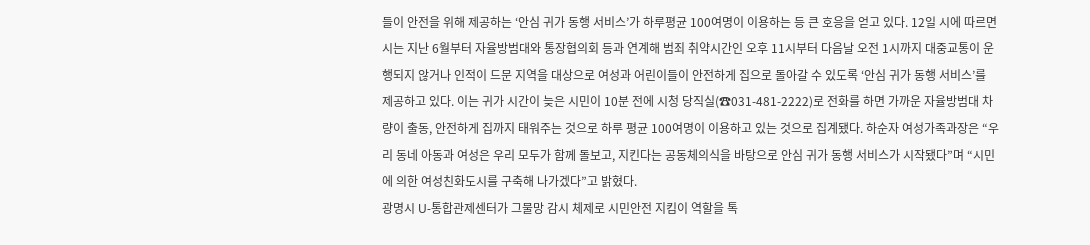들이 안전을 위해 제공하는 ‘안심 귀가 동행 서비스’가 하루평균 100여명이 이용하는 등 큰 호응을 얻고 있다. 12일 시에 따르면 시는 지난 6월부터 자율방범대와 통장협의회 등과 연계해 범죄 취약시간인 오후 11시부터 다음날 오전 1시까지 대중교통이 운행되지 않거나 인적이 드문 지역을 대상으로 여성과 어린이들이 안전하게 집으로 돌아갈 수 있도록 ‘안심 귀가 동행 서비스’를 제공하고 있다. 이는 귀가 시간이 늦은 시민이 10분 전에 시청 당직실(☎031-481-2222)로 전화를 하면 가까운 자율방범대 차량이 출동, 안전하게 집까지 태워주는 것으로 하루 평균 100여명이 이용하고 있는 것으로 집계됐다. 하순자 여성가족과장은 “우리 동네 아동과 여성은 우리 모두가 함께 돌보고, 지킨다는 공동체의식을 바탕으로 안심 귀가 동행 서비스가 시작됐다”며 “시민에 의한 여성친화도시를 구축해 나가겠다”고 밝혔다.
광명시 U-통합관제센터가 그물망 감시 체제로 시민안전 지킴이 역할을 톡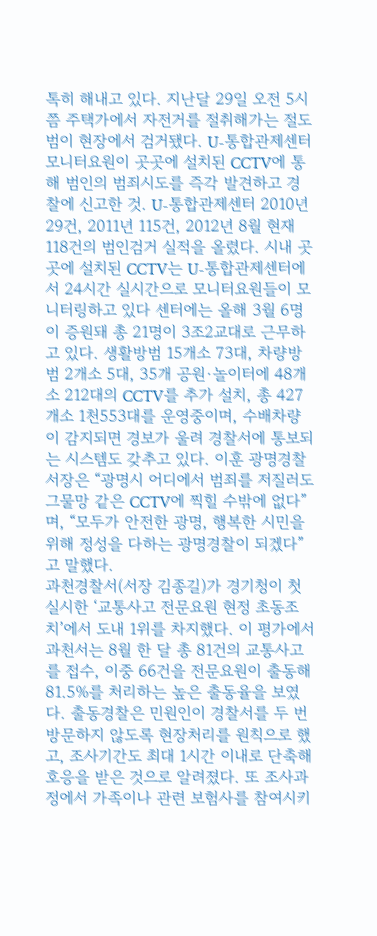톡히 해내고 있다. 지난달 29일 오전 5시쯤 주택가에서 자전거를 절취해가는 절도범이 현장에서 검거됐다. U-통합관제센터 모니터요원이 곳곳에 설치된 CCTV에 통해 범인의 범죄시도를 즉각 발견하고 경찰에 신고한 것. U-통합관제센터 2010년 29건, 2011년 115건, 2012년 8월 현재 118건의 범인검거 실적을 올렸다. 시내 곳곳에 설치된 CCTV는 U-통합관제센터에서 24시간 실시간으로 모니터요원들이 모니터링하고 있다 센터에는 올해 3월 6명이 증원돼 총 21명이 3조2교대로 근무하고 있다. 생활방범 15개소 73대, 차량방범 2개소 5대, 35개 공원·놀이터에 48개소 212대의 CCTV를 추가 설치, 총 427개소 1천553대를 운영중이며, 수배차량이 감지되면 경보가 울려 경찰서에 통보되는 시스템도 갖추고 있다. 이훈 광명경찰서장은 “광명시 어디에서 범죄를 저질러도 그물망 같은 CCTV에 찍힐 수밖에 없다”며, “모두가 안전한 광명, 행복한 시민을 위해 정성을 다하는 광명경찰이 되겠다”고 말했다.
과천경찰서(서장 김종길)가 경기청이 첫 실시한 ‘교통사고 전문요원 현정 초동조치’에서 도내 1위를 차지했다. 이 평가에서 과천서는 8월 한 달 총 81건의 교통사고를 접수, 이중 66건을 전문요원이 출동해 81.5%를 처리하는 높은 출동율을 보였다. 출동경찰은 민원인이 경찰서를 두 번 방문하지 않도록 현장처리를 원칙으로 했고, 조사기간도 최대 1시간 이내로 단축해 호응을 받은 것으로 알려졌다. 또 조사과정에서 가족이나 관련 보험사를 참여시키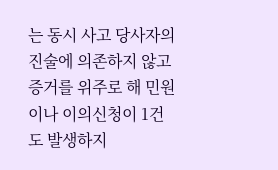는 동시 사고 당사자의 진술에 의존하지 않고 증거를 위주로 해 민원이나 이의신청이 1건도 발생하지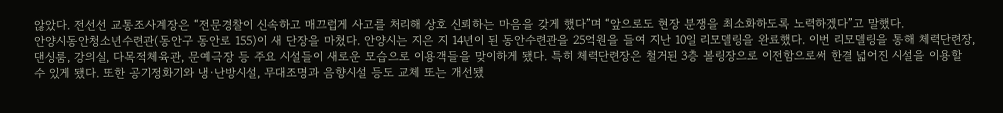않았다. 전선선 교통조사계장은 “전문경찰이 신속하고 매끄럽게 사고를 처리해 상호 신뢰하는 마음을 갖게 했다”며 “앞으로도 현장 분쟁을 최소화하도록 노력하겠다”고 말했다.
안양시동안청소년수련관(동안구 동안로 155)이 새 단장을 마쳤다. 안양시는 지은 지 14년이 된 동안수련관을 25억원을 들여 지난 10일 리모델링을 완료했다. 이번 리모델링을 통해 체력단련장, 댄싱룸, 강의실, 다목적체육관, 문예극장 등 주요 시설들이 새로운 모습으로 이용객들을 맞이하게 됐다. 특히 체력단련장은 철거된 3층 볼링장으로 이전함으로써 한결 넓어진 시설을 이용할 수 있게 됐다. 또한 공기정화기와 냉·난방시설, 무대조명과 음향시설 등도 교체 또는 개선됐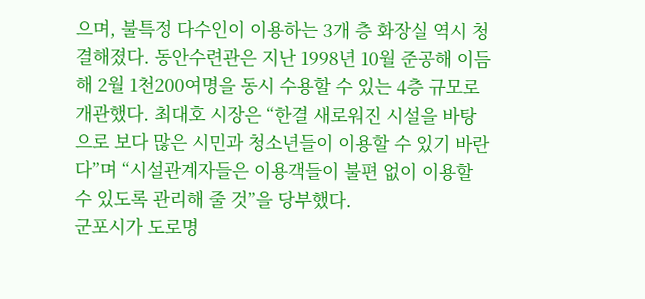으며, 불특정 다수인이 이용하는 3개 층 화장실 역시 청결해졌다. 동안수련관은 지난 1998년 10월 준공해 이듬해 2월 1천200여명을 동시 수용할 수 있는 4층 규모로 개관했다. 최대호 시장은 “한결 새로워진 시설을 바탕으로 보다 많은 시민과 청소년들이 이용할 수 있기 바란다”며 “시설관계자들은 이용객들이 불편 없이 이용할 수 있도록 관리해 줄 것”을 당부했다.
군포시가 도로명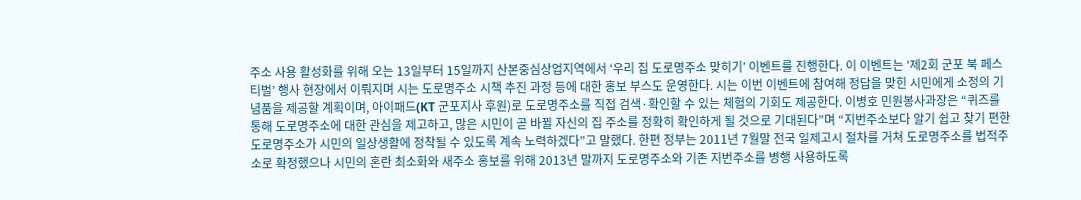주소 사용 활성화를 위해 오는 13일부터 15일까지 산본중심상업지역에서 ‘우리 집 도로명주소 맞히기’ 이벤트를 진행한다. 이 이벤트는 ‘제2회 군포 북 페스티벌’ 행사 현장에서 이뤄지며 시는 도로명주소 시책 추진 과정 등에 대한 홍보 부스도 운영한다. 시는 이번 이벤트에 참여해 정답을 맞힌 시민에게 소정의 기념품을 제공할 계획이며, 아이패드(KT 군포지사 후원)로 도로명주소를 직접 검색·확인할 수 있는 체험의 기회도 제공한다. 이병호 민원봉사과장은 “퀴즈를 통해 도로명주소에 대한 관심을 제고하고, 많은 시민이 곧 바뀔 자신의 집 주소를 정확히 확인하게 될 것으로 기대된다”며 “지번주소보다 알기 쉽고 찾기 편한 도로명주소가 시민의 일상생활에 정착될 수 있도록 계속 노력하겠다”고 말했다. 한편 정부는 2011년 7월말 전국 일제고시 절차를 거쳐 도로명주소를 법적주소로 확정했으나 시민의 혼란 최소화와 새주소 홍보를 위해 2013년 말까지 도로명주소와 기존 지번주소를 병행 사용하도록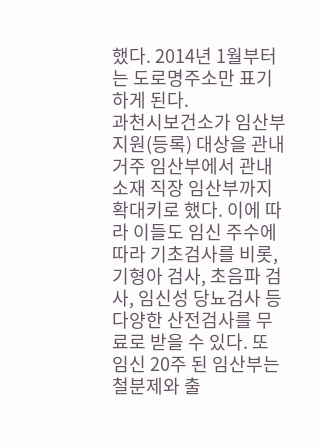했다. 2014년 1월부터는 도로명주소만 표기하게 된다.
과천시보건소가 임산부 지원(등록) 대상을 관내 거주 임산부에서 관내 소재 직장 임산부까지 확대키로 했다. 이에 따라 이들도 임신 주수에 따라 기초검사를 비롯, 기형아 검사, 초음파 검사, 임신성 당뇨검사 등 다양한 산전검사를 무료로 받을 수 있다. 또 임신 20주 된 임산부는 철분제와 출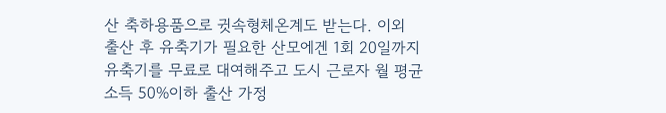산 축하용품으로 귓속형체온계도 받는다. 이외 출산 후 유축기가 필요한 산모에겐 1회 20일까지 유축기를 무료로 대여해주고 도시 근로자 월 평균소득 50%이하 출산 가정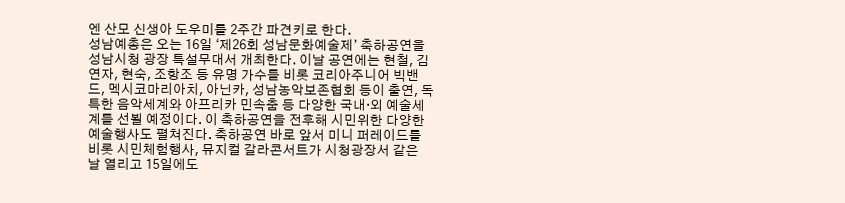엔 산모 신생아 도우미를 2주간 파견키로 한다.
성남예총은 오는 16일 ‘제26회 성남문화예술제’ 축하공연을 성남시청 광장 특설무대서 개최한다. 이날 공연에는 현철, 김연자, 현숙, 조항조 등 유명 가수를 비롯 코리아주니어 빅밴드, 멕시코마리아치, 아닌카, 성남농악보존협회 등이 출연, 독특한 음악세계와 아프리카 민속춤 등 다양한 국내·외 예술세계를 선뵐 예정이다. 이 축하공연을 전후해 시민위한 다양한 예술행사도 펼쳐진다. 축하공연 바로 앞서 미니 퍼레이드를 비롯 시민체험행사, 뮤지컬 갈라콘서트가 시청광장서 같은 날 열리고 15일에도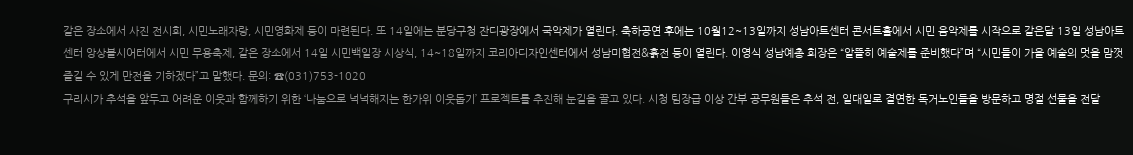같은 장소에서 사진 전시회, 시민노래자랑, 시민영화제 등이 마련된다. 또 14일에는 분당구청 잔디광장에서 국악제가 열린다. 축하공연 후에는 10월12~13일까지 성남아트센터 콘서트홀에서 시민 음악제를 시작으로 같은달 13일 성남아트센터 앙상블시어터에서 시민 무용축제, 같은 장소에서 14일 시민백일장 시상식, 14~18일까지 코리아디자인센터에서 성남미협전&흙전 등이 열린다. 이영식 성남예총 회장은 “알뜰히 예술제를 준비했다”며 “시민들이 가을 예술의 멋을 맘껏 즐길 수 있게 만전을 기하겠다”고 말했다. 문의: ☎(031)753-1020
구리시가 추석을 앞두고 어려운 이웃과 함께하기 위한 ‘나눔으로 넉넉해지는 한가위 이웃돕기’ 프로젝트를 추진해 눈길을 끌고 있다. 시청 팀장급 이상 간부 공무원들은 추석 전, 일대일로 결연한 독거노인들을 방문하고 명절 선물을 전달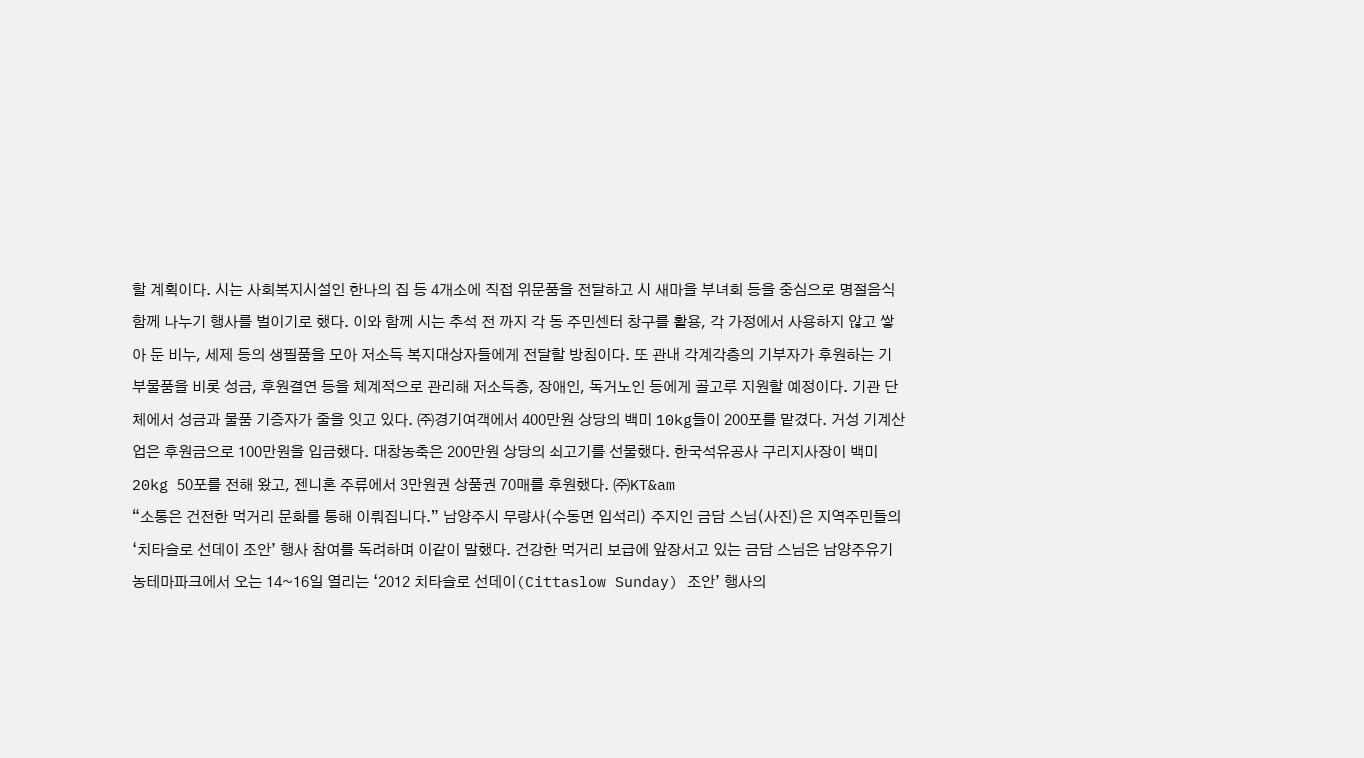할 계획이다. 시는 사회복지시설인 한나의 집 등 4개소에 직접 위문품을 전달하고 시 새마을 부녀회 등을 중심으로 명절음식 함께 나누기 행사를 벌이기로 했다. 이와 함께 시는 추석 전 까지 각 동 주민센터 창구를 활용, 각 가정에서 사용하지 않고 쌓아 둔 비누, 세제 등의 생필품을 모아 저소득 복지대상자들에게 전달할 방침이다. 또 관내 각계각층의 기부자가 후원하는 기부물품을 비롯 성금, 후원결연 등을 체계적으로 관리해 저소득층, 장애인, 독거노인 등에게 골고루 지원할 예정이다. 기관 단체에서 성금과 물품 기증자가 줄을 잇고 있다. ㈜경기여객에서 400만원 상당의 백미 10kg들이 200포를 맡겼다. 거성 기계산업은 후원금으로 100만원을 입금했다. 대창농축은 200만원 상당의 쇠고기를 선물했다. 한국석유공사 구리지사장이 백미20kg 50포를 전해 왔고, 젠니혼 주류에서 3만원권 상품권 70매를 후원했다. ㈜KT&am
“소통은 건전한 먹거리 문화를 통해 이뤄집니다.” 남양주시 무량사(수동면 입석리) 주지인 금담 스님(사진)은 지역주민들의 ‘치타슬로 선데이 조안’ 행사 참여를 독려하며 이같이 말했다. 건강한 먹거리 보급에 앞장서고 있는 금담 스님은 남양주유기농테마파크에서 오는 14~16일 열리는 ‘2012 치타슬로 선데이(Cittaslow Sunday) 조안’ 행사의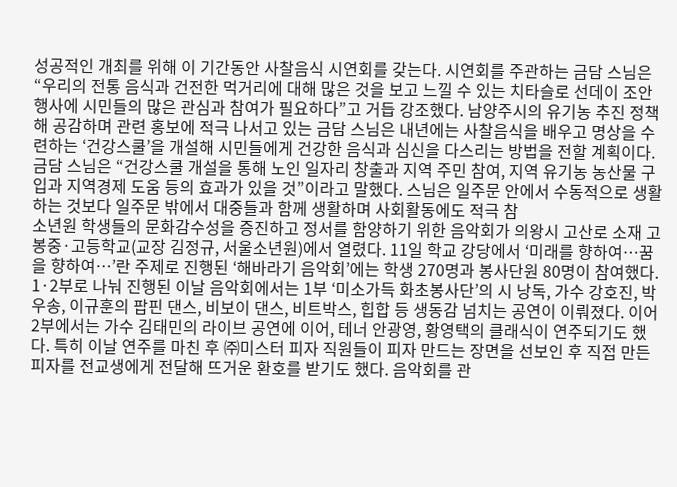성공적인 개최를 위해 이 기간동안 사찰음식 시연회를 갖는다. 시연회를 주관하는 금담 스님은 “우리의 전통 음식과 건전한 먹거리에 대해 많은 것을 보고 느낄 수 있는 치타슬로 선데이 조안 행사에 시민들의 많은 관심과 참여가 필요하다”고 거듭 강조했다. 남양주시의 유기농 추진 정책해 공감하며 관련 홍보에 적극 나서고 있는 금담 스님은 내년에는 사찰음식을 배우고 명상을 수련하는 ‘건강스쿨’을 개설해 시민들에게 건강한 음식과 심신을 다스리는 방법을 전할 계획이다. 금담 스님은 “건강스쿨 개설을 통해 노인 일자리 창출과 지역 주민 참여, 지역 유기농 농산물 구입과 지역경제 도움 등의 효과가 있을 것”이라고 말했다. 스님은 일주문 안에서 수동적으로 생활하는 것보다 일주문 밖에서 대중들과 함께 생활하며 사회활동에도 적극 참
소년원 학생들의 문화감수성을 증진하고 정서를 함양하기 위한 음악회가 의왕시 고산로 소재 고봉중·고등학교(교장 김정규, 서울소년원)에서 열렸다. 11일 학교 강당에서 ‘미래를 향하여…꿈을 향하여…’란 주제로 진행된 ‘해바라기 음악회’에는 학생 270명과 봉사단원 80명이 참여했다. 1·2부로 나눠 진행된 이날 음악회에서는 1부 ‘미소가득 화초봉사단’의 시 낭독, 가수 강호진, 박우송, 이규훈의 팝핀 댄스, 비보이 댄스, 비트박스, 힙합 등 생동감 넘치는 공연이 이뤄졌다. 이어 2부에서는 가수 김태민의 라이브 공연에 이어, 테너 안광영, 황영택의 클래식이 연주되기도 했다. 특히 이날 연주를 마친 후 ㈜미스터 피자 직원들이 피자 만드는 장면을 선보인 후 직접 만든 피자를 전교생에게 전달해 뜨거운 환호를 받기도 했다. 음악회를 관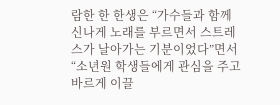람한 한 한생은 “가수들과 함께 신나게 노래를 부르면서 스트레스가 날아가는 기분이었다”면서 “소년원 학생들에게 관심을 주고 바르게 이끌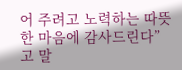어 주려고 노력하는 따뜻한 마음에 감사드린다”고 말